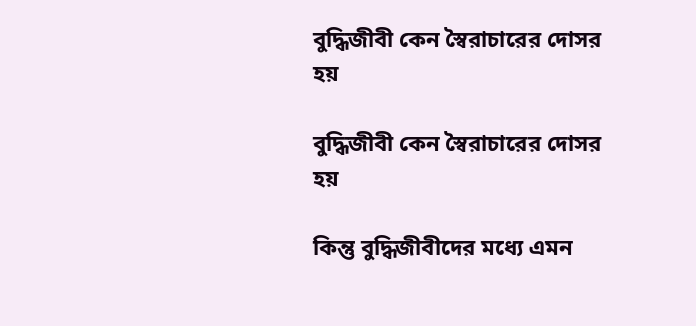বুদ্ধিজীবী কেন স্বৈরাচারের দোসর হয়

বুদ্ধিজীবী কেন স্বৈরাচারের দোসর হয়

কিন্তু বুদ্ধিজীবীদের মধ্যে এমন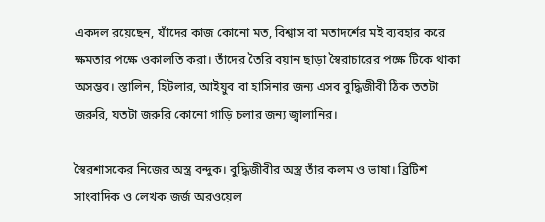একদল রয়েছেন, যাঁদের কাজ কোনো মত, বিশ্বাস বা মতাদর্শের মই ব্যবহার করে ক্ষমতার পক্ষে ওকালতি করা। তাঁদের তৈরি বয়ান ছাড়া স্বৈরাচারের পক্ষে টিকে থাকা অসম্ভব। স্তালিন, হিটলার, আইয়ুব বা হাসিনার জন্য এসব বুদ্ধিজীবী ঠিক ততটা জরুরি, যতটা জরুরি কোনো গাড়ি চলার জন্য জ্বালানির।

স্বৈরশাসকের নিজের অস্ত্র বন্দুক। বুদ্ধিজীবীর অস্ত্র তাঁর কলম ও ভাষা। ব্রিটিশ সাংবাদিক ও লেখক জর্জ অরওয়েল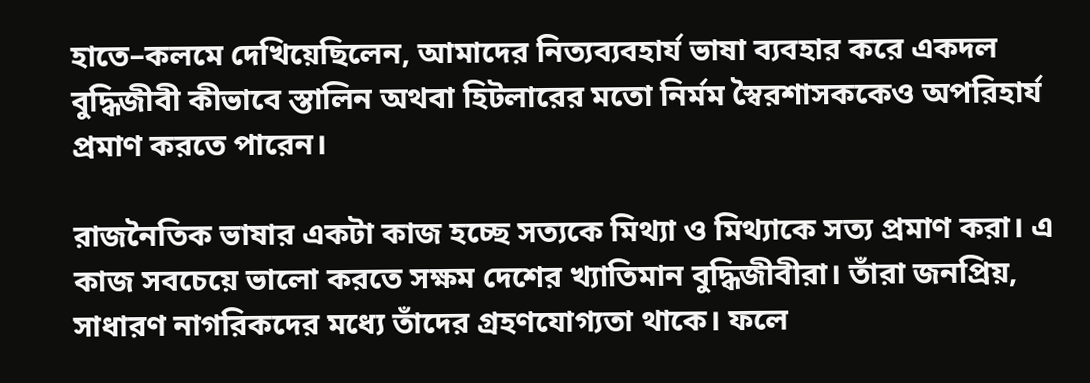হাতে–কলমে দেখিয়েছিলেন, আমাদের নিত্যব্যবহার্য ভাষা ব্যবহার করে একদল বুদ্ধিজীবী কীভাবে স্তালিন অথবা হিটলারের মতো নির্মম স্বৈরশাসককেও অপরিহার্য প্রমাণ করতে পারেন।

রাজনৈতিক ভাষার একটা কাজ হচ্ছে সত্যকে মিথ্যা ও মিথ্যাকে সত্য প্রমাণ করা। এ কাজ সবচেয়ে ভালো করতে সক্ষম দেশের খ্যাতিমান বুদ্ধিজীবীরা। তাঁরা জনপ্রিয়, সাধারণ নাগরিকদের মধ্যে তাঁদের গ্রহণযোগ্যতা থাকে। ফলে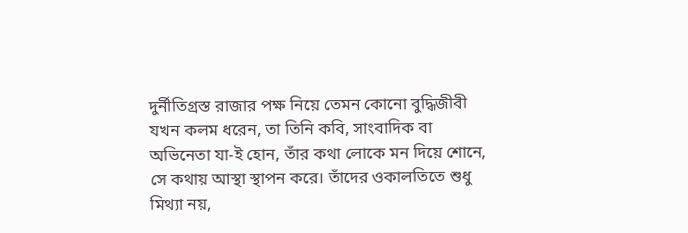দুর্নীতিগ্রস্ত রাজার পক্ষ নিয়ে তেমন কোনো বুদ্ধিজীবী যখন কলম ধরেন, তা তিনি কবি, সাংবাদিক বা অভিনেতা যা-ই হোন, তাঁর কথা লোকে মন দিয়ে শোনে, সে কথায় আস্থা স্থাপন করে। তাঁদের ওকালতিতে শুধু মিথ্যা নয়,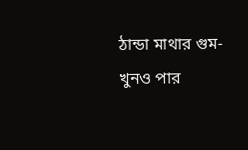ঠান্ডা মাথার গুম-খুনও পার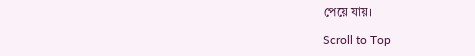পেয়ে যায়।

Scroll to Top